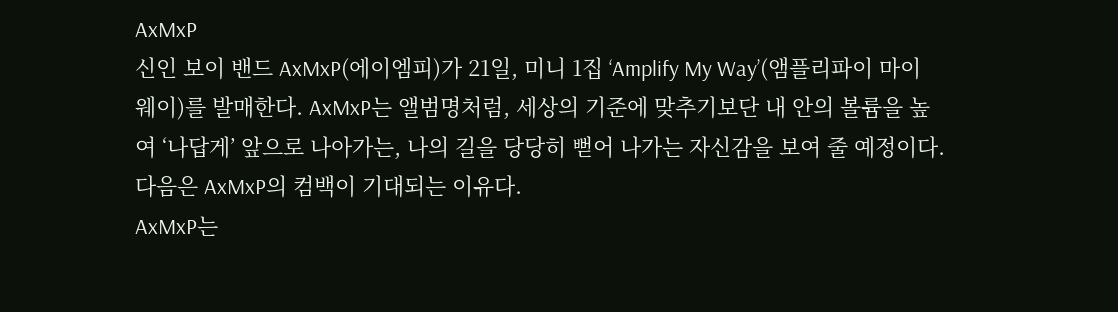AxMxP
신인 보이 밴드 AxMxP(에이엠피)가 21일, 미니 1집 ‘Amplify My Way’(앰플리파이 마이 웨이)를 발매한다. AxMxP는 앨범명처럼, 세상의 기준에 맞추기보단 내 안의 볼륨을 높여 ‘나답게’ 앞으로 나아가는, 나의 길을 당당히 뻗어 나가는 자신감을 보여 줄 예정이다. 다음은 AxMxP의 컴백이 기대되는 이유다.
AxMxP는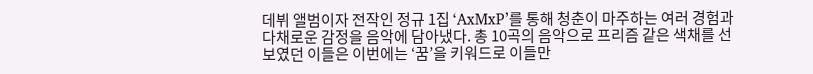데뷔 앨범이자 전작인 정규 1집 ‘AxMxP’를 통해 청춘이 마주하는 여러 경험과 다채로운 감정을 음악에 담아냈다. 총 10곡의 음악으로 프리즘 같은 색채를 선보였던 이들은 이번에는 ‘꿈’을 키워드로 이들만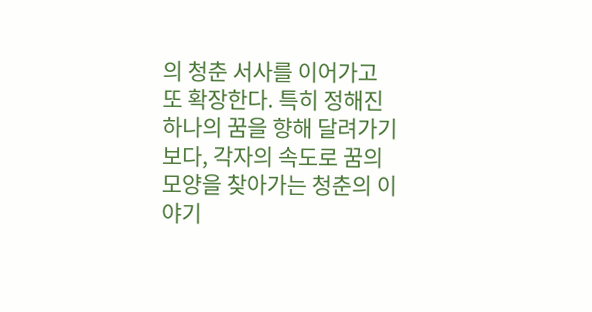의 청춘 서사를 이어가고 또 확장한다. 특히 정해진 하나의 꿈을 향해 달려가기보다, 각자의 속도로 꿈의 모양을 찾아가는 청춘의 이야기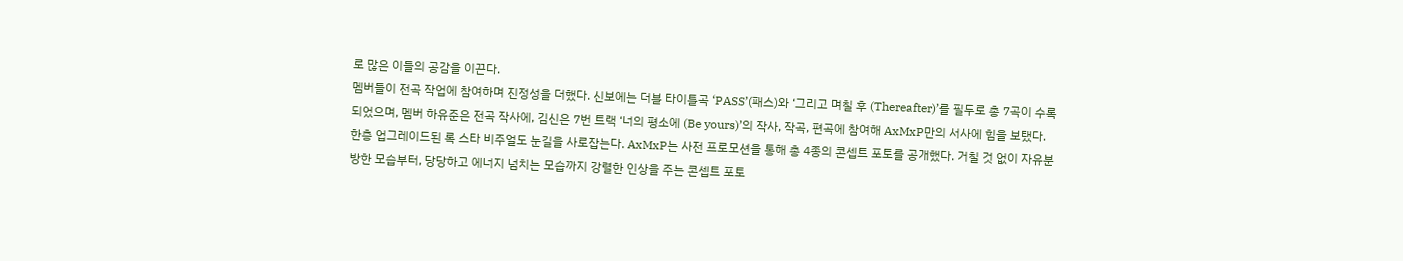로 많은 이들의 공감을 이끈다.
멤버들이 전곡 작업에 참여하며 진정성을 더했다. 신보에는 더블 타이틀곡 ‘PASS’(패스)와 ‘그리고 며칠 후 (Thereafter)’를 필두로 총 7곡이 수록되었으며, 멤버 하유준은 전곡 작사에, 김신은 7번 트랙 ‘너의 평소에 (Be yours)’의 작사, 작곡, 편곡에 참여해 AxMxP만의 서사에 힘을 보탰다.
한층 업그레이드된 록 스타 비주얼도 눈길을 사로잡는다. AxMxP는 사전 프로모션을 통해 총 4종의 콘셉트 포토를 공개했다. 거칠 것 없이 자유분방한 모습부터, 당당하고 에너지 넘치는 모습까지 강렬한 인상을 주는 콘셉트 포토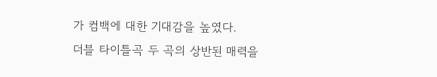가 컴백에 대한 기대감을 높였다.
더블 타이틀곡 두 곡의 상반된 매력을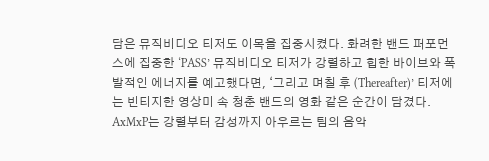담은 뮤직비디오 티저도 이목을 집중시켰다. 화려한 밴드 퍼포먼스에 집중한 ‘PASS’ 뮤직비디오 티저가 강렬하고 힙한 바이브와 폭발적인 에너지를 예고했다면, ‘그리고 며칠 후 (Thereafter)’ 티저에는 빈티지한 영상미 속 청춘 밴드의 영화 같은 순간이 담겼다. AxMxP는 강렬부터 감성까지 아우르는 팀의 음악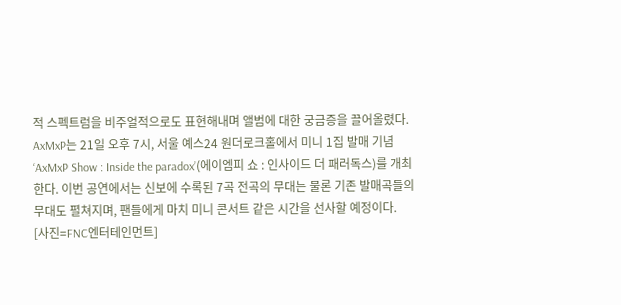적 스펙트럼을 비주얼적으로도 표현해내며 앨범에 대한 궁금증을 끌어올렸다.
AxMxP는 21일 오후 7시, 서울 예스24 원더로크홀에서 미니 1집 발매 기념 ‘AxMxP Show : Inside the paradox’(에이엠피 쇼 : 인사이드 더 패러독스)를 개최한다. 이번 공연에서는 신보에 수록된 7곡 전곡의 무대는 물론 기존 발매곡들의 무대도 펼쳐지며, 팬들에게 마치 미니 콘서트 같은 시간을 선사할 예정이다.
[사진=FNC엔터테인먼트]